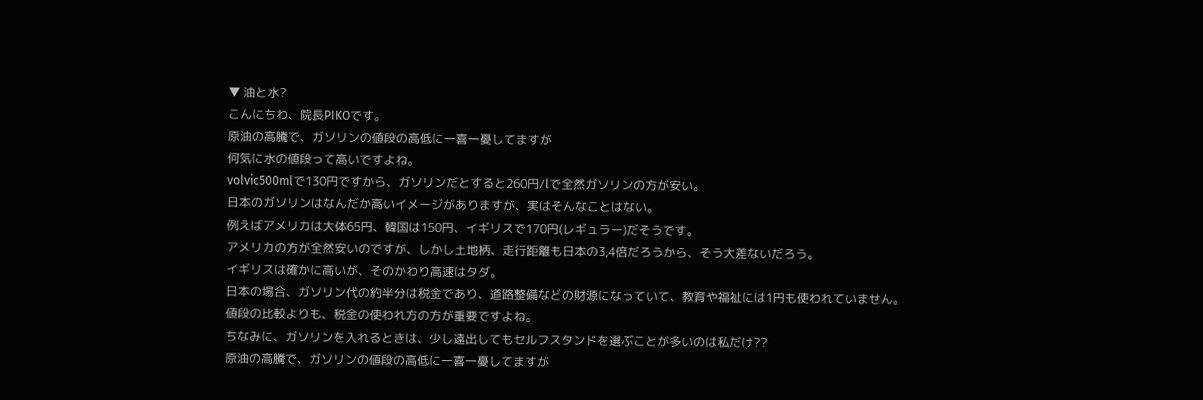▼ 油と水?
こんにちわ、院長PIKOです。
原油の高騰で、ガソリンの値段の高低に一喜一憂してますが
何気に水の値段って高いですよね。
volvic500mlで130円ですから、ガソリンだとすると260円/lで全然ガソリンの方が安い。
日本のガソリンはなんだか高いイメージがありますが、実はそんなことはない。
例えばアメリカは大体65円、韓国は150円、イギリスで170円(レギュラー)だそうです。
アメリカの方が全然安いのですが、しかし土地柄、走行距離も日本の3,4倍だろうから、そう大差ないだろう。
イギリスは確かに高いが、そのかわり高速はタダ。
日本の場合、ガソリン代の約半分は税金であり、道路整備などの財源になっていて、教育や福祉には1円も使われていません。
値段の比較よりも、税金の使われ方の方が重要ですよね。
ちなみに、ガソリンを入れるときは、少し遠出してもセルフスタンドを選ぶことが多いのは私だけ??
原油の高騰で、ガソリンの値段の高低に一喜一憂してますが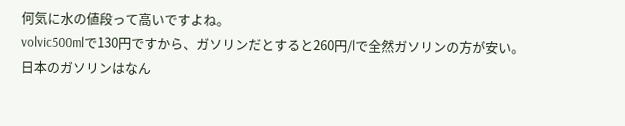何気に水の値段って高いですよね。
volvic500mlで130円ですから、ガソリンだとすると260円/lで全然ガソリンの方が安い。
日本のガソリンはなん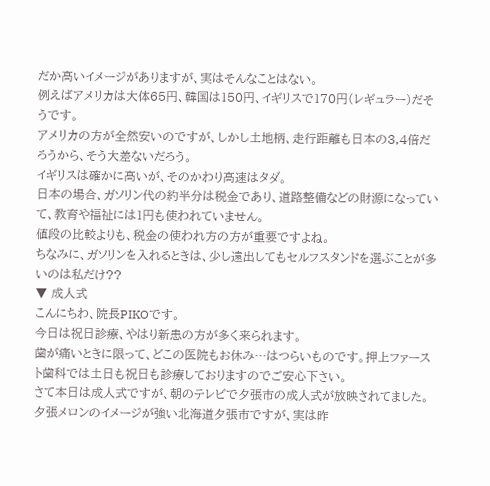だか高いイメージがありますが、実はそんなことはない。
例えばアメリカは大体65円、韓国は150円、イギリスで170円(レギュラー)だそうです。
アメリカの方が全然安いのですが、しかし土地柄、走行距離も日本の3,4倍だろうから、そう大差ないだろう。
イギリスは確かに高いが、そのかわり高速はタダ。
日本の場合、ガソリン代の約半分は税金であり、道路整備などの財源になっていて、教育や福祉には1円も使われていません。
値段の比較よりも、税金の使われ方の方が重要ですよね。
ちなみに、ガソリンを入れるときは、少し遠出してもセルフスタンドを選ぶことが多いのは私だけ??
▼ 成人式
こんにちわ、院長PIKOです。
今日は祝日診療、やはり新患の方が多く来られます。
歯が痛いときに限って、どこの医院もお休み…はつらいものです。押上ファースト歯科では土日も祝日も診療しておりますのでご安心下さい。
さて本日は成人式ですが、朝のテレビで夕張市の成人式が放映されてました。夕張メロンのイメージが強い北海道夕張市ですが、実は昨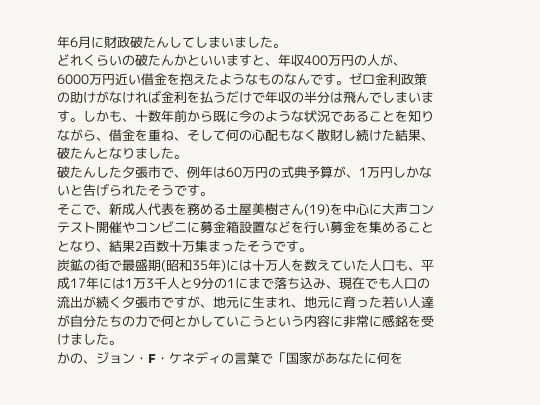年6月に財政破たんしてしまいました。
どれくらいの破たんかといいますと、年収400万円の人が、6000万円近い借金を抱えたようなものなんです。ゼロ金利政策の助けがなければ金利を払うだけで年収の半分は飛んでしまいます。しかも、十数年前から既に今のような状況であることを知りながら、借金を重ね、そして何の心配もなく散財し続けた結果、破たんとなりました。
破たんした夕張市で、例年は60万円の式典予算が、1万円しかないと告げられたそうです。
そこで、新成人代表を務める土屋美樹さん(19)を中心に大声コンテスト開催やコンビニに募金箱設置などを行い募金を集めることとなり、結果2百数十万集まったそうです。
炭鉱の街で最盛期(昭和35年)には十万人を数えていた人口も、平成17年には1万3千人と9分の1にまで落ち込み、現在でも人口の流出が続く夕張市ですが、地元に生まれ、地元に育った若い人達が自分たちの力で何とかしていこうという内容に非常に感銘を受けました。
かの、ジョン・F・ケネディの言葉で「国家があなたに何を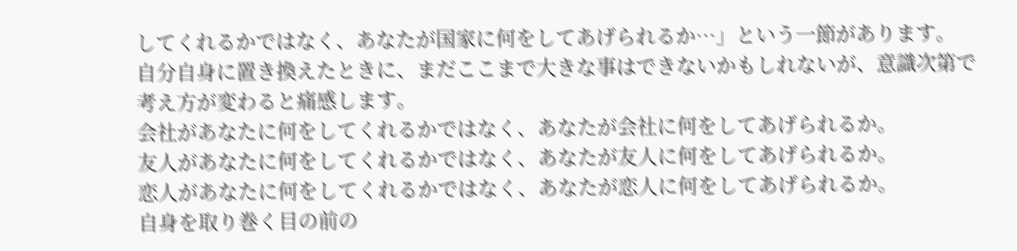してくれるかではなく、あなたが国家に何をしてあげられるか…」という一節があります。
自分自身に置き換えたときに、まだここまで大きな事はできないかもしれないが、意識次第で考え方が変わると痛感します。
会社があなたに何をしてくれるかではなく、あなたが会社に何をしてあげられるか。
友人があなたに何をしてくれるかではなく、あなたが友人に何をしてあげられるか。
恋人があなたに何をしてくれるかではなく、あなたが恋人に何をしてあげられるか。
自身を取り巻く目の前の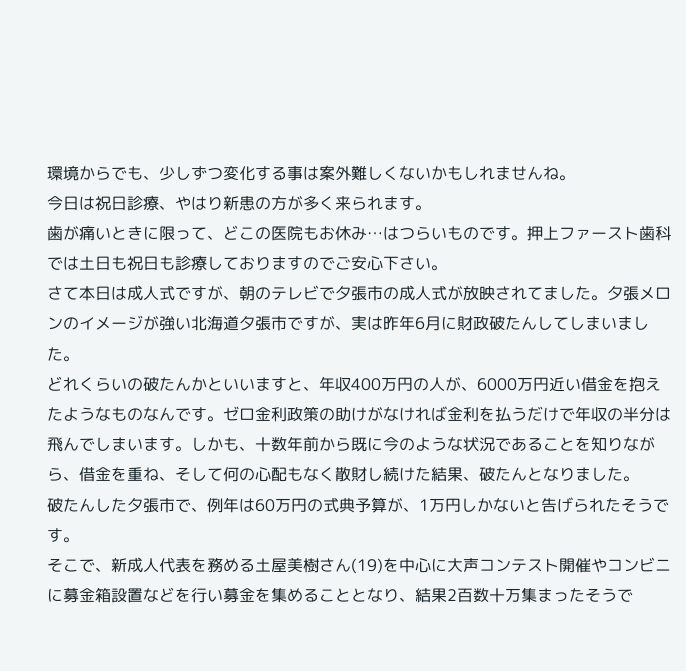環境からでも、少しずつ変化する事は案外難しくないかもしれませんね。
今日は祝日診療、やはり新患の方が多く来られます。
歯が痛いときに限って、どこの医院もお休み…はつらいものです。押上ファースト歯科では土日も祝日も診療しておりますのでご安心下さい。
さて本日は成人式ですが、朝のテレビで夕張市の成人式が放映されてました。夕張メロンのイメージが強い北海道夕張市ですが、実は昨年6月に財政破たんしてしまいました。
どれくらいの破たんかといいますと、年収400万円の人が、6000万円近い借金を抱えたようなものなんです。ゼロ金利政策の助けがなければ金利を払うだけで年収の半分は飛んでしまいます。しかも、十数年前から既に今のような状況であることを知りながら、借金を重ね、そして何の心配もなく散財し続けた結果、破たんとなりました。
破たんした夕張市で、例年は60万円の式典予算が、1万円しかないと告げられたそうです。
そこで、新成人代表を務める土屋美樹さん(19)を中心に大声コンテスト開催やコンビニに募金箱設置などを行い募金を集めることとなり、結果2百数十万集まったそうで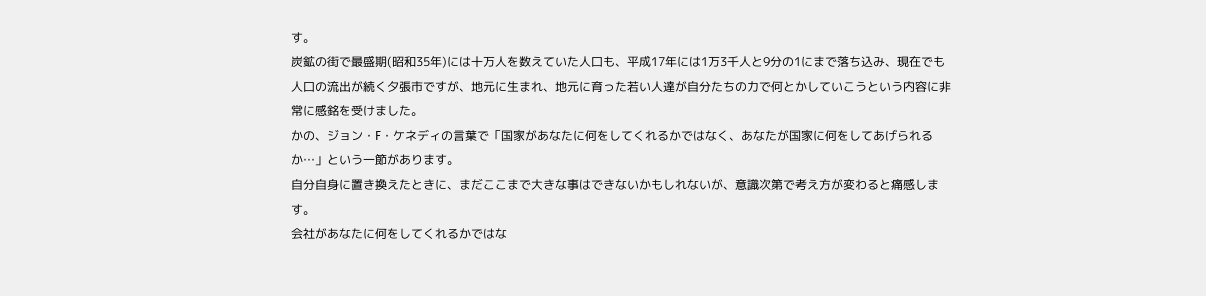す。
炭鉱の街で最盛期(昭和35年)には十万人を数えていた人口も、平成17年には1万3千人と9分の1にまで落ち込み、現在でも人口の流出が続く夕張市ですが、地元に生まれ、地元に育った若い人達が自分たちの力で何とかしていこうという内容に非常に感銘を受けました。
かの、ジョン・F・ケネディの言葉で「国家があなたに何をしてくれるかではなく、あなたが国家に何をしてあげられるか…」という一節があります。
自分自身に置き換えたときに、まだここまで大きな事はできないかもしれないが、意識次第で考え方が変わると痛感します。
会社があなたに何をしてくれるかではな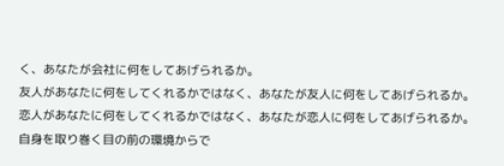く、あなたが会社に何をしてあげられるか。
友人があなたに何をしてくれるかではなく、あなたが友人に何をしてあげられるか。
恋人があなたに何をしてくれるかではなく、あなたが恋人に何をしてあげられるか。
自身を取り巻く目の前の環境からで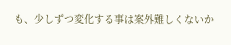も、少しずつ変化する事は案外難しくないか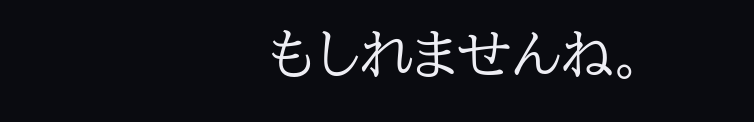もしれませんね。